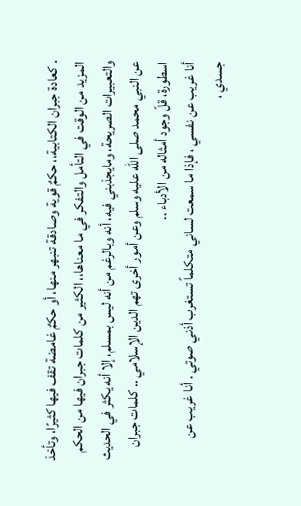. كعادة جبران الكتابية،، حكمٌ قوية وصادقة تنبهر منها، أو حكمٌ غامضة تقف فيها كثيرًا، وتأخذ المزيد من الوقت في التأمل والتفكر في ما معناها،، الكثير من كلمات جبران فيها من الحكم والتعبيرات الصريحة، ومايجذبني فيه، أنه وبالرغم من أنه ليس بمسلم، إلا أنه يكثر في الحديث عن النبي محمد صلى الله عليه وسلم وعن أمور أخرى تهم الدين الإسلامي .. كلمات جبران اسطورة، قلّ وجود أمثاله من الأدباء ..
أنا غريب عن نفسي ، فإذا ما سمعت لساني متكلماً تستغرب أذني صوتي . أنا غريب عن جسدي ،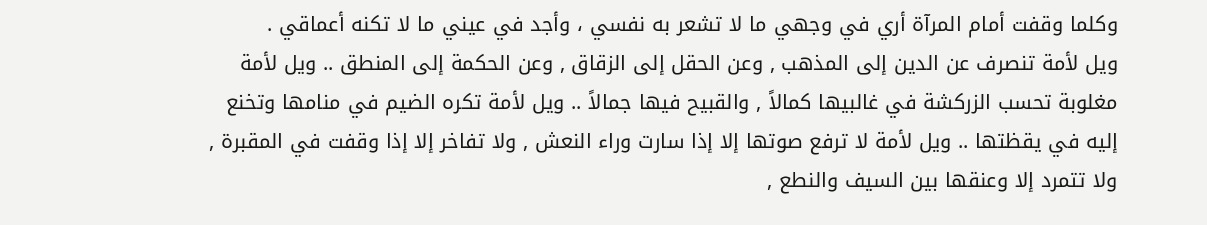وكلما وقفت أمام المرآة أري في وجهي ما لا تشعر به نفسي ، وأجد في عيني ما لا تكنه أعماقي .
ويل لأمة تنصرف عن الدين إلى المذهب , وعن الحقل إلى الزقاق , وعن الحكمة إلى المنطق .. ويل لأمة مغلوبة تحسب الزركشة في غالبيها كمالاً , والقبيح فيها جمالاً .. ويل لأمة تكره الضيم في منامها وتخنع إليه في يقظتها .. ويل لأمة لا ترفع صوتها إلا إذا سارت وراء النعش , ولا تفاخر إلا إذا وقفت في المقبرة , ولا تتمرد إلا وعنقها بين السيف والنطع ,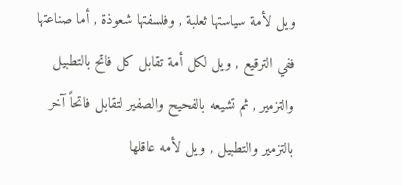ويل لأمة سياستها ثعلبة , وفلسفتها شعوذة , أما صناعتها ففي الترقيع , ويل لكل أمة تقابل كل فاتح بالتطبيل والتزمير , ثم تشيعه بالفحيح والصفير لتقابل فاتحاً آخر بالتزمير والتطبيل , ويل لأمه عاقلها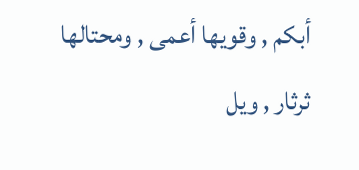أبكم , وقويها أعمى , ومحتالها ثرثار , ويل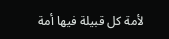لأمة كل قبيلة فيها أمة